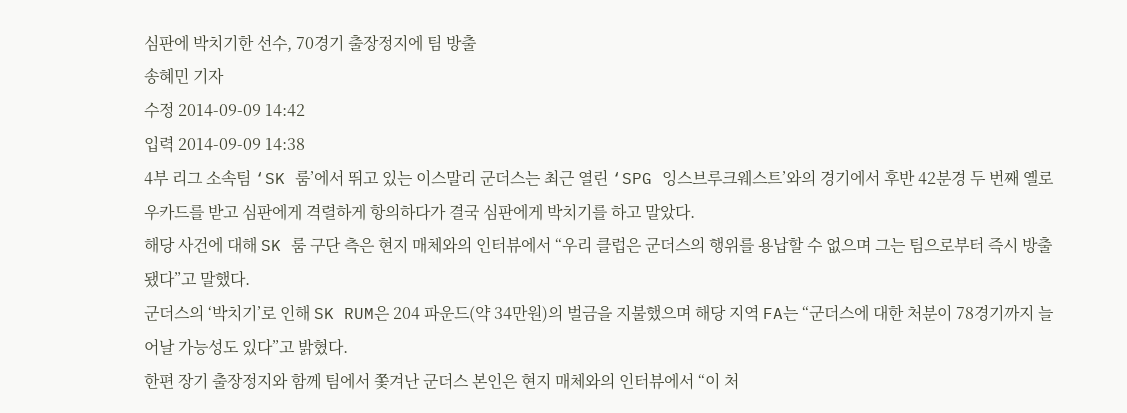심판에 박치기한 선수, 70경기 출장정지에 팀 방출
송혜민 기자
수정 2014-09-09 14:42
입력 2014-09-09 14:38
4부 리그 소속팀 ‘SK 룸’에서 뛰고 있는 이스말리 군더스는 최근 열린 ‘SPG 잉스브루크웨스트’와의 경기에서 후반 42분경 두 번째 옐로우카드를 받고 심판에게 격렬하게 항의하다가 결국 심판에게 박치기를 하고 말았다.
해당 사건에 대해 SK 룸 구단 측은 현지 매체와의 인터뷰에서 “우리 클럽은 군더스의 행위를 용납할 수 없으며 그는 팀으로부터 즉시 방출됐다”고 말했다.
군더스의 ‘박치기’로 인해 SK RUM은 204 파운드(약 34만원)의 벌금을 지불했으며 해당 지역 FA는 “군더스에 대한 처분이 78경기까지 늘어날 가능성도 있다”고 밝혔다.
한편 장기 출장정지와 함께 팀에서 쫓겨난 군더스 본인은 현지 매체와의 인터뷰에서 “이 처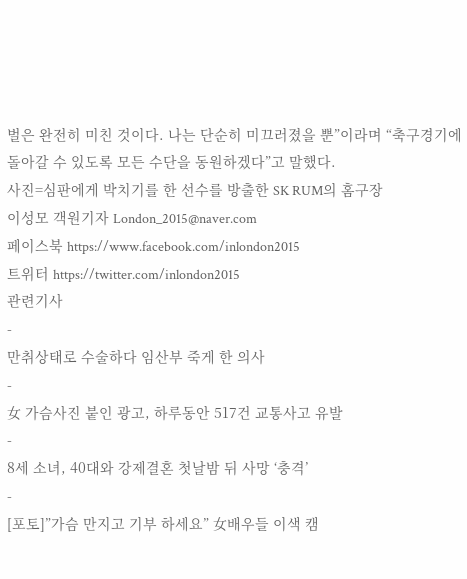벌은 완전히 미친 것이다. 나는 단순히 미끄러졌을 뿐”이라며 “축구경기에 돌아갈 수 있도록 모든 수단을 동원하겠다”고 말했다.
사진=심판에게 박치기를 한 선수를 방출한 SK RUM의 홈구장
이성모 객원기자 London_2015@naver.com
페이스북 https://www.facebook.com/inlondon2015
트위터 https://twitter.com/inlondon2015
관련기사
-
만취상태로 수술하다 임산부 죽게 한 의사
-
女 가슴사진 붙인 광고, 하루동안 517건 교통사고 유발
-
8세 소녀, 40대와 강제결혼 첫날밤 뒤 사망 ‘충격’
-
[포토]”가슴 만지고 기부 하세요” 女배우들 이색 캠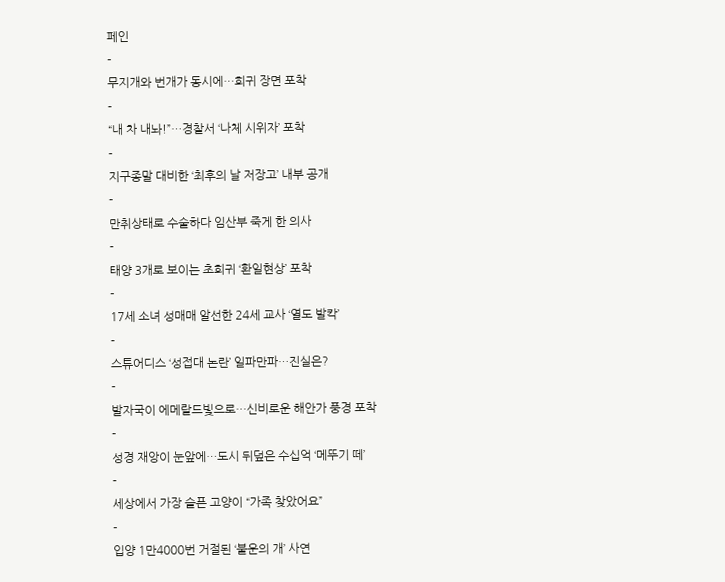페인
-
무지개와 번개가 동시에…희귀 장면 포착
-
“내 차 내놔!”…경찰서 ‘나체 시위자’ 포착
-
지구종말 대비한 ‘최후의 날 저장고’ 내부 공개
-
만취상태로 수술하다 임산부 죽게 한 의사
-
태양 3개로 보이는 초희귀 ‘환일현상’ 포착
-
17세 소녀 성매매 알선한 24세 교사 ‘열도 발칵’
-
스튜어디스 ‘성접대 논란’ 일파만파…진실은?
-
발자국이 에메랄드빛으로…신비로운 해안가 풍경 포착
-
성경 재앙이 눈앞에…도시 뒤덮은 수십억 ‘메뚜기 떼’
-
세상에서 가장 슬픈 고양이 “가족 찾았어요”
-
입양 1만4000번 거절된 ‘불운의 개’ 사연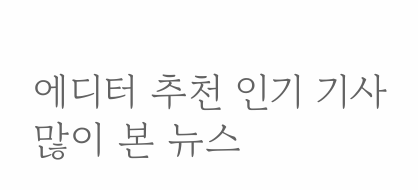에디터 추천 인기 기사
많이 본 뉴스